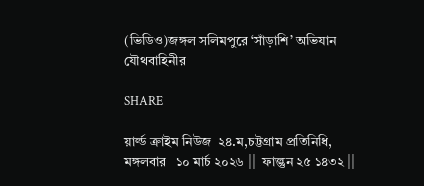(ভিডিও)জঙ্গল সলিমপুরে ‘সাঁড়াশি’ অভিযান যৌথবাহিনীর

SHARE

য়ার্ল্ড ক্রাইম নিউজ  ২৪.ম,চট্টগ্রাম প্রতিনিধি, মঙ্গলবার   ১০ মার্চ ২০২৬ ||  ফাল্গুন ২৫ ১৪৩২ ||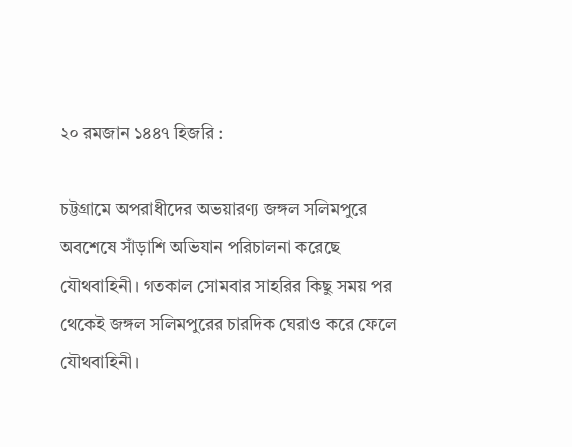২০ রমজান ১৪৪৭ হিজরি :

চট্টগ্রামে অপরাধীদের অভয়ারণ্য জঙ্গল সলিমপুরে অবশেষে সাঁড়াশি অভিযান পরিচালনা করেছে যৌথবাহিনী। গতকাল সোমবার সাহরির কিছু সময় পর থেকেই জঙ্গল সলিমপুরের চারদিক ঘেরাও করে ফেলে যৌথবাহিনী।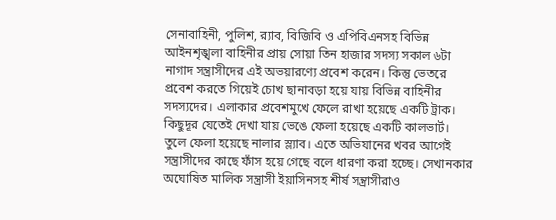সেনাবাহিনী, পুলিশ, র‌্যাব, বিজিবি ও এপিবিএনসহ বিভিন্ন আইনশৃঙ্খলা বাহিনীর প্রায় সোয়া তিন হাজার সদস্য সকাল ৬টা নাগাদ সন্ত্রাসীদের এই অভয়ারণ্যে প্রবেশ করেন। কিন্তু ভেতরে প্রবেশ করতে গিয়েই চোখ ছানাবড়া হয়ে যায় বিভিন্ন বাহিনীর সদস্যদের। এলাকার প্রবেশমুখে ফেলে রাখা হয়েছে একটি ট্রাক। কিছুদূর যেতেই দেখা যায় ভেঙে ফেলা হয়েছে একটি কালভার্ট। তুলে ফেলা হয়েছে নালার স্ল্যাব। এতে অভিযানের খবর আগেই সন্ত্রাসীদের কাছে ফাঁস হয়ে গেছে বলে ধারণা করা হচ্ছে। সেখানকার অঘোষিত মালিক সন্ত্রাসী ইয়াসিনসহ শীর্ষ সন্ত্রাসীরাও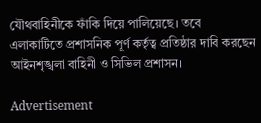যৌথবাহিনীকে ফাঁকি দিয়ে পালিয়েছে। তবে এলাকাটিতে প্রশাসনিক পূর্ণ কর্তৃত্ব প্রতিষ্ঠার দাবি করছেন আইনশৃঙ্খলা বাহিনী ও সিভিল প্রশাসন।

Advertisement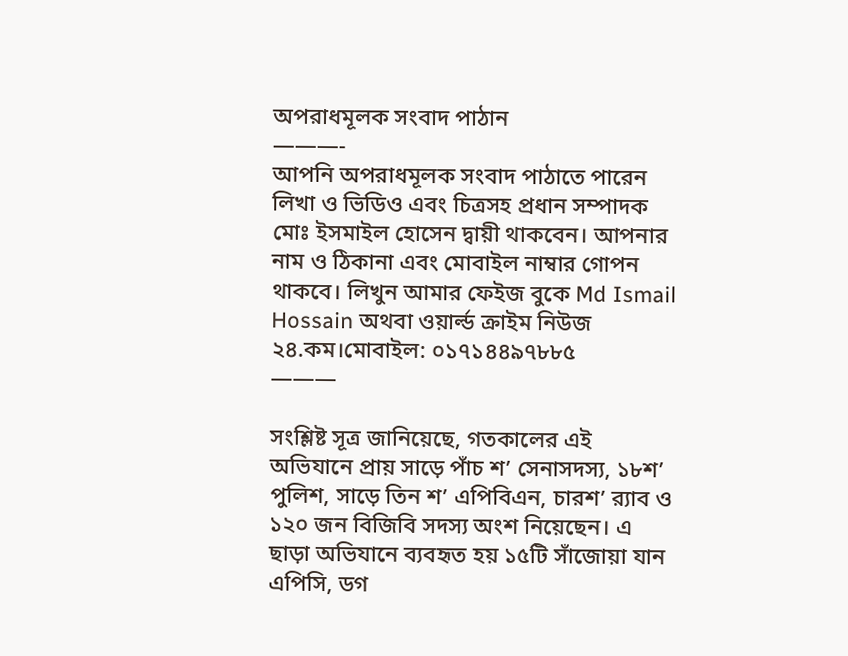অপরাধমূলক সংবাদ পাঠান
———-
আপনি অপরাধমূলক সংবাদ পাঠাতে পারেন লিখা ও ভিডিও এবং চিত্রসহ প্রধান সম্পাদক মোঃ ইসমাইল হোসেন দ্বায়ী থাকবেন। আপনার নাম ও ঠিকানা এবং মোবাইল নাম্বার গোপন থাকবে। লিখুন আমার ফেইজ বুকে Md Ismail Hossain অথবা ওয়ার্ল্ড ক্রাইম নিউজ ২৪.কম।মোবাইল: ০১৭১৪৪৯৭৮৮৫
———

সংশ্লিষ্ট সূত্র জানিয়েছে, গতকালের এই অভিযানে প্রায় সাড়ে পাঁচ শ’ সেনাসদস্য, ১৮শ’ পুলিশ, সাড়ে তিন শ’ এপিবিএন, চারশ’ র‌্যাব ও ১২০ জন বিজিবি সদস্য অংশ নিয়েছেন। এ ছাড়া অভিযানে ব্যবহৃত হয় ১৫টি সাঁজোয়া যান এপিসি, ডগ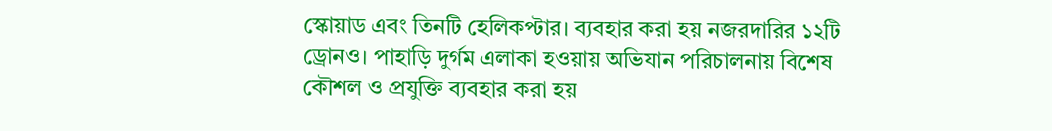স্কোয়াড এবং তিনটি হেলিকপ্টার। ব্যবহার করা হয় নজরদারির ১২টি ড্রোনও। পাহাড়ি দুর্গম এলাকা হওয়ায় অভিযান পরিচালনায় বিশেষ কৌশল ও প্রযুক্তি ব্যবহার করা হয়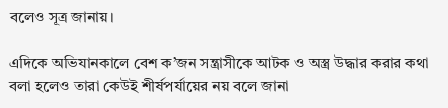বলেও সূত্র জানায়।

এদিকে অভিযানকালে বেশ ক’জন সন্ত্রাসীকে আটক ও অস্ত্র উদ্ধার করার কথা বলা হলেও তারা কেউই শীর্ষপর্যায়ের নয় বলে জানা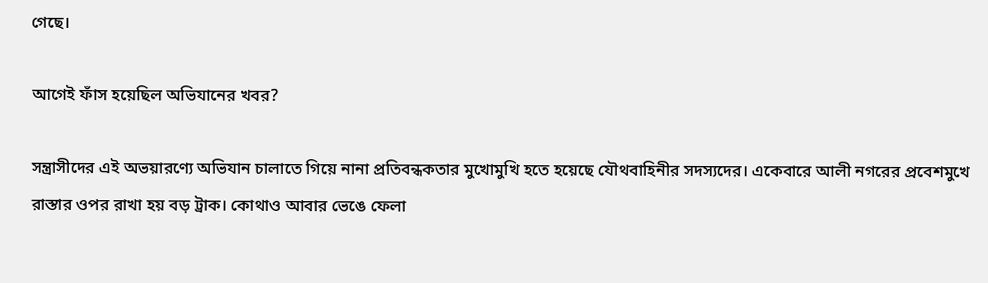গেছে।

আগেই ফাঁস হয়েছিল অভিযানের খবর?

সন্ত্রাসীদের এই অভয়ারণ্যে অভিযান চালাতে গিয়ে নানা প্রতিবন্ধকতার মুখোমুখি হতে হয়েছে যৌথবাহিনীর সদস্যদের। একেবারে আলী নগরের প্রবেশমুখে রাস্তার ওপর রাখা হয় বড় ট্রাক। কোথাও আবার ভেঙে ফেলা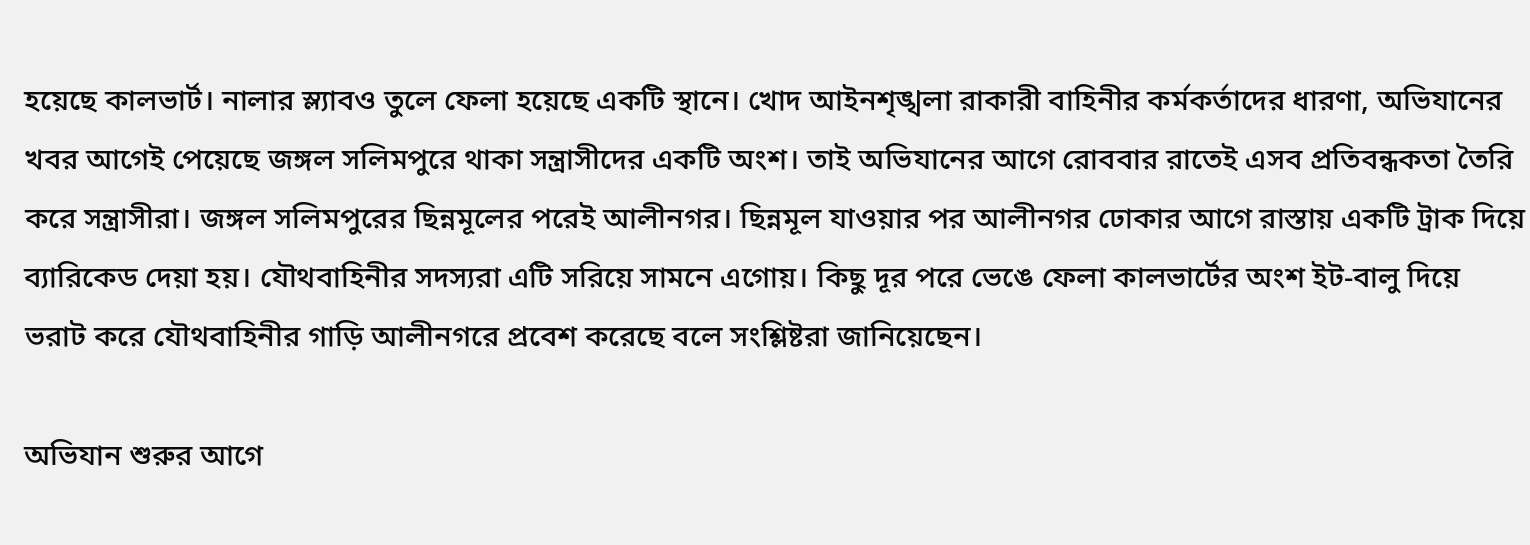হয়েছে কালভার্ট। নালার স্ল্যাবও তুলে ফেলা হয়েছে একটি স্থানে। খোদ আইনশৃঙ্খলা রাকারী বাহিনীর কর্মকর্তাদের ধারণা, অভিযানের খবর আগেই পেয়েছে জঙ্গল সলিমপুরে থাকা সন্ত্রাসীদের একটি অংশ। তাই অভিযানের আগে রোববার রাতেই এসব প্রতিবন্ধকতা তৈরি করে সন্ত্রাসীরা। জঙ্গল সলিমপুরের ছিন্নমূলের পরেই আলীনগর। ছিন্নমূল যাওয়ার পর আলীনগর ঢোকার আগে রাস্তায় একটি ট্রাক দিয়ে ব্যারিকেড দেয়া হয়। যৌথবাহিনীর সদস্যরা এটি সরিয়ে সামনে এগোয়। কিছু দূর পরে ভেঙে ফেলা কালভার্টের অংশ ইট-বালু দিয়ে ভরাট করে যৌথবাহিনীর গাড়ি আলীনগরে প্রবেশ করেছে বলে সংশ্লিষ্টরা জানিয়েছেন।

অভিযান শুরুর আগে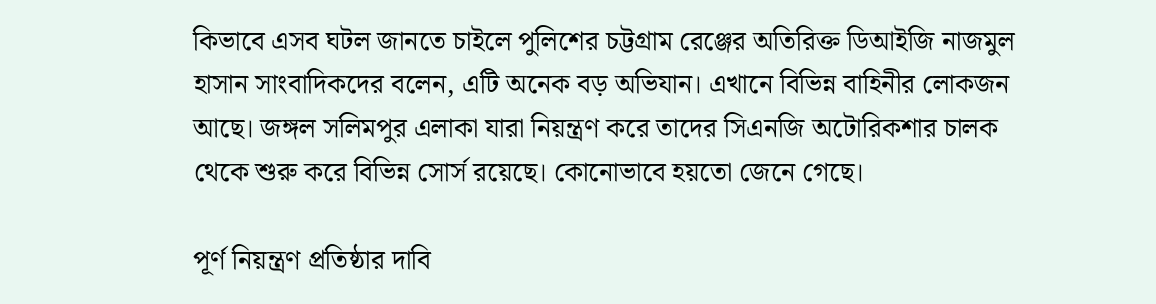কিভাবে এসব ঘটল জানতে চাইলে পুলিশের চট্টগ্রাম রেঞ্জের অতিরিক্ত ডিআইজি নাজমুল হাসান সাংবাদিকদের বলেন, এটি অনেক বড় অভিযান। এখানে বিভিন্ন বাহিনীর লোকজন আছে। জঙ্গল সলিমপুর এলাকা যারা নিয়ন্ত্রণ করে তাদের সিএনজি অটোরিকশার চালক থেকে শুরু করে বিভিন্ন সোর্স রয়েছে। কোনোভাবে হয়তো জেনে গেছে।

পূর্ণ নিয়ন্ত্রণ প্রতিষ্ঠার দাবি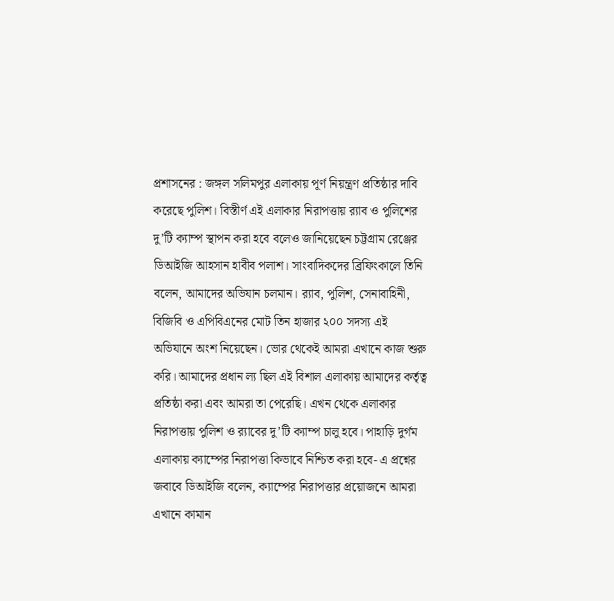প্রশাসনের : জঙ্গল সলিমপুর এলাকায় পূর্ণ নিয়ন্ত্রণ প্রতিষ্ঠার দাবি করেছে পুলিশ। বিস্তীর্ণ এই এলাকার নিরাপত্তায় র‌্যাব ও পুলিশের দু’টি ক্যাম্প স্থাপন করা হবে বলেও জানিয়েছেন চট্টগ্রাম রেঞ্জের ডিআইজি আহসান হাবীব পলাশ। সাংবাদিকদের ব্রিফিংকালে তিনি বলেন, আমাদের অভিযান চলমান। র‌্যাব, পুলিশ, সেনাবাহিনী, বিজিবি ও এপিবিএনের মোট তিন হাজার ২০০ সদস্য এই অভিযানে অংশ নিয়েছেন। ভোর থেকেই আমরা এখানে কাজ শুরু করি। আমাদের প্রধান ল্য ছিল এই বিশাল এলাকায় আমাদের কর্তৃত্ব প্রতিষ্ঠা করা এবং আমরা তা পেরেছি। এখন থেকে এলাকার নিরাপত্তায় পুলিশ ও র‌্যাবের দু’টি ক্যাম্প চালু হবে। পাহাড়ি দুর্গম এলাকায় ক্যাম্পের নিরাপত্তা কিভাবে নিশ্চিত করা হবে- এ প্রশ্নের জবাবে ডিআইজি বলেন, ক্যাম্পের নিরাপত্তার প্রয়োজনে আমরা এখানে কামান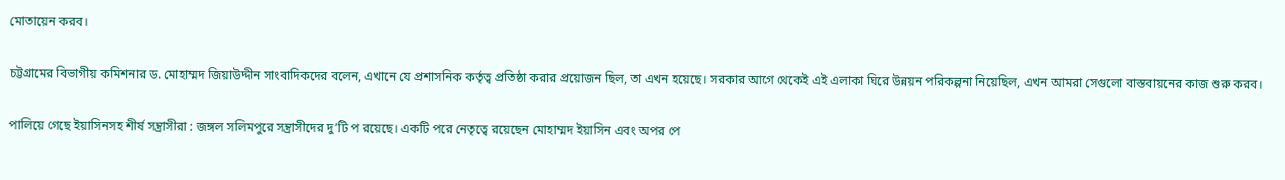মোতায়েন করব।

চট্টগ্রামের বিভাগীয় কমিশনার ড. মোহাম্মদ জিয়াউদ্দীন সাংবাদিকদের বলেন, এখানে যে প্রশাসনিক কর্তৃত্ব প্রতিষ্ঠা করার প্রয়োজন ছিল, তা এখন হয়েছে। সরকার আগে থেকেই এই এলাকা ঘিরে উন্নয়ন পরিকল্পনা নিয়েছিল, এখন আমরা সেগুলো বাস্তবায়নের কাজ শুরু করব।

পালিয়ে গেছে ইয়াসিনসহ শীর্ষ সন্ত্রাসীরা : জঙ্গল সলিমপুরে সন্ত্রাসীদের দু’টি প রয়েছে। একটি পরে নেতৃত্বে রয়েছেন মোহাম্মদ ইয়াসিন এবং অপর পে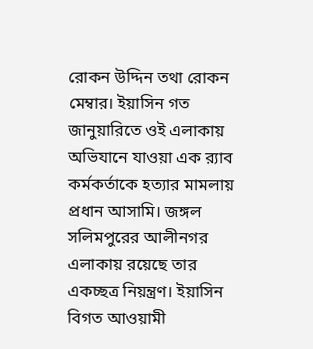রোকন উদ্দিন তথা রোকন মেম্বার। ইয়াসিন গত জানুয়ারিতে ওই এলাকায় অভিযানে যাওয়া এক র‌্যাব কর্মকর্তাকে হত্যার মামলায় প্রধান আসামি। জঙ্গল সলিমপুরের আলীনগর এলাকায় রয়েছে তার একচ্ছত্র নিয়ন্ত্রণ। ইয়াসিন বিগত আওয়ামী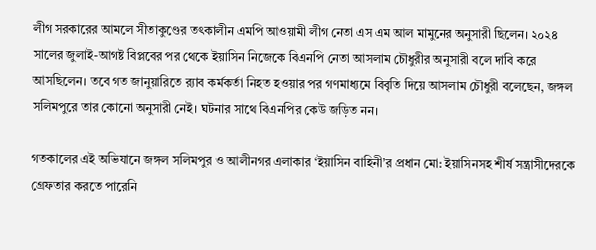লীগ সরকারের আমলে সীতাকুণ্ডের তৎকালীন এমপি আওয়ামী লীগ নেতা এস এম আল মামুনের অনুসারী ছিলেন। ২০২৪ সালের জুলাই-আগষ্ট বিপ্লবের পর থেকে ইয়াসিন নিজেকে বিএনপি নেতা আসলাম চৌধুরীর অনুসারী বলে দাবি করে আসছিলেন। তবে গত জানুয়ারিতে র‌্যাব কর্মকর্তা নিহত হওয়ার পর গণমাধ্যমে বিবৃতি দিয়ে আসলাম চৌধুরী বলেছেন, জঙ্গল সলিমপুরে তার কোনো অনুসারী নেই। ঘটনার সাথে বিএনপির কেউ জড়িত নন।

গতকালের এই অভিযানে জঙ্গল সলিমপুর ও আলীনগর এলাকার ‘ইয়াসিন বাহিনী’র প্রধান মো: ইয়াসিনসহ শীর্ষ সন্ত্রাসীদেরকে গ্রেফতার করতে পারেনি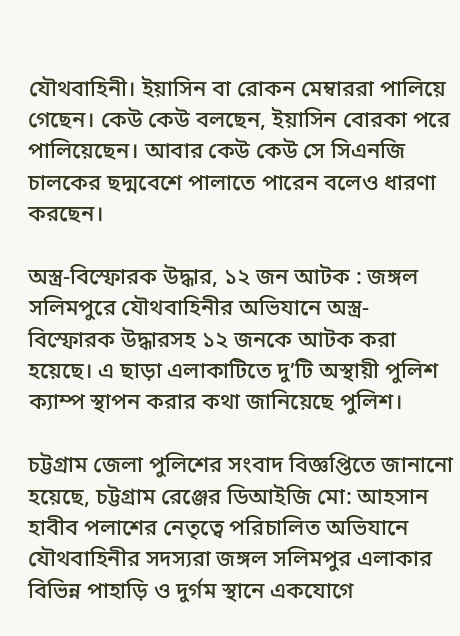যৌথবাহিনী। ইয়াসিন বা রোকন মেম্বাররা পালিয়ে গেছেন। কেউ কেউ বলছেন, ইয়াসিন বোরকা পরে পালিয়েছেন। আবার কেউ কেউ সে সিএনজি চালকের ছদ্মবেশে পালাতে পারেন বলেও ধারণা করছেন।

অস্ত্র-বিস্ফোরক উদ্ধার, ১২ জন আটক : জঙ্গল সলিমপুরে যৌথবাহিনীর অভিযানে অস্ত্র-বিস্ফোরক উদ্ধারসহ ১২ জনকে আটক করা হয়েছে। এ ছাড়া এলাকাটিতে দু’টি অস্থায়ী পুলিশ ক্যাম্প স্থাপন করার কথা জানিয়েছে পুলিশ।

চট্টগ্রাম জেলা পুলিশের সংবাদ বিজ্ঞপ্তিতে জানানো হয়েছে, চট্টগ্রাম রেঞ্জের ডিআইজি মো: আহসান হাবীব পলাশের নেতৃত্বে পরিচালিত অভিযানে যৌথবাহিনীর সদস্যরা জঙ্গল সলিমপুর এলাকার বিভিন্ন পাহাড়ি ও দুর্গম স্থানে একযোগে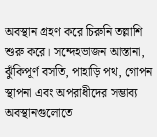অবস্থান গ্রহণ করে চিরুনি তল্লাশি শুরু করে। সন্দেহভাজন আস্তানা, ঝুঁকিপূর্ণ বসতি, পাহাড়ি পথ, গোপন স্থাপনা এবং অপরাধীদের সম্ভাব্য অবস্থানগুলোতে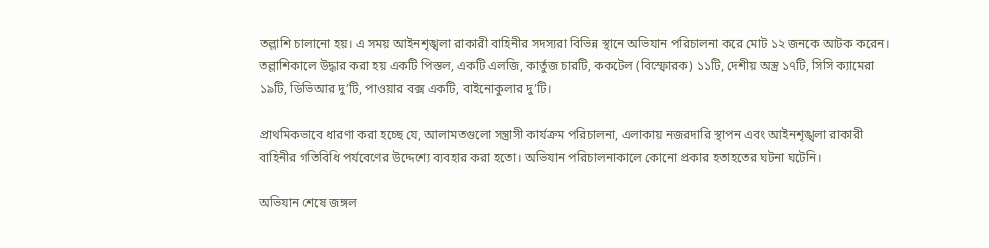তল্লাশি চালানো হয়। এ সময় আইনশৃঙ্খলা রাকারী বাহিনীর সদস্যরা বিভিন্ন স্থানে অভিযান পরিচালনা করে মোট ১২ জনকে আটক করেন। তল্লাশিকালে উদ্ধার করা হয় একটি পিস্তল, একটি এলজি, কার্তুজ চারটি, ককটেল (বিস্ফোরক) ১১টি, দেশীয় অস্ত্র ১৭টি, সিসি ক্যামেরা ১৯টি, ডিভিআর দু’টি, পাওয়ার বক্স একটি, বাইনোকুলার দু’টি।

প্রাথমিকভাবে ধারণা করা হচ্ছে যে, আলামতগুলো সন্ত্রাসী কার্যক্রম পরিচালনা, এলাকায় নজরদারি স্থাপন এবং আইনশৃঙ্খলা রাকারী বাহিনীর গতিবিধি পর্যবেণের উদ্দেশ্যে ব্যবহার করা হতো। অভিযান পরিচালনাকালে কোনো প্রকার হতাহতের ঘটনা ঘটেনি।

অভিযান শেষে জঙ্গল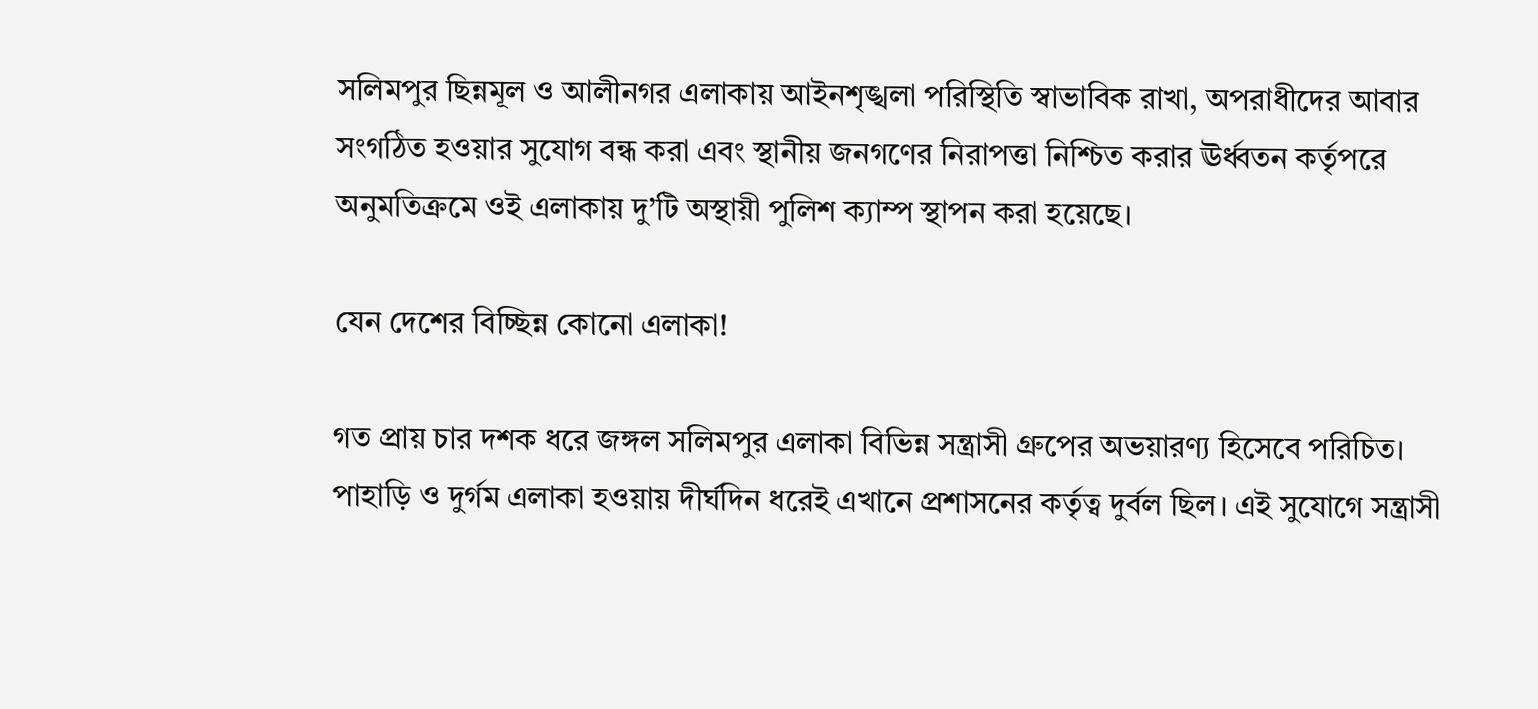সলিমপুর ছিন্নমূল ও আলীনগর এলাকায় আইনশৃঙ্খলা পরিস্থিতি স্বাভাবিক রাখা, অপরাধীদের আবার সংগঠিত হওয়ার সুযোগ বন্ধ করা এবং স্থানীয় জনগণের নিরাপত্তা নিশ্চিত করার ঊর্ধ্বতন কর্তৃপরে অনুমতিক্রমে ওই এলাকায় দু’টি অস্থায়ী পুলিশ ক্যাম্প স্থাপন করা হয়েছে।

যেন দেশের বিচ্ছিন্ন কোনো এলাকা!

গত প্রায় চার দশক ধরে জঙ্গল সলিমপুর এলাকা বিভিন্ন সন্ত্রাসী গ্রুপের অভয়ারণ্য হিসেবে পরিচিত। পাহাড়ি ও দুর্গম এলাকা হওয়ায় দীর্ঘদিন ধরেই এখানে প্রশাসনের কর্তৃত্ব দুর্বল ছিল। এই সুযোগে সন্ত্রাসী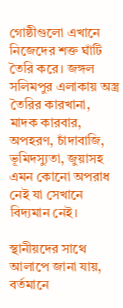গোষ্ঠীগুলো এখানে নিজেদের শক্ত ঘাঁটি তৈরি করে। জঙ্গল সলিমপুর এলাকায় অস্ত্র তৈরির কারখানা, মাদক কারবার, অপহরণ, চাঁদাবাজি, ভূমিদস্যুতা, জুয়াসহ এমন কোনো অপরাধ নেই যা সেখানে বিদ্যমান নেই।

স্থানীয়দের সাথে আলাপে জানা যায়, বর্তমানে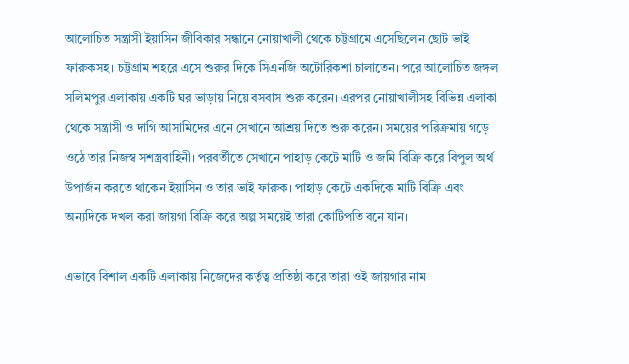আলোচিত সন্ত্রাসী ইয়াসিন জীবিকার সন্ধানে নোয়াখালী থেকে চট্টগ্রামে এসেছিলেন ছোট ভাই ফারুকসহ। চট্টগ্রাম শহরে এসে শুরুর দিকে সিএনজি অটোরিকশা চালাতেন। পরে আলোচিত জঙ্গল সলিমপুর এলাকায় একটি ঘর ভাড়ায় নিয়ে বসবাস শুরু করেন। এরপর নোয়াখালীসহ বিভিন্ন এলাকা থেকে সন্ত্রাসী ও দাগি আসামিদের এনে সেখানে আশ্রয় দিতে শুরু করেন। সময়ের পরিক্রমায় গড়ে ওঠে তার নিজস্ব সশস্ত্রবাহিনী। পরবর্তীতে সেখানে পাহাড় কেটে মাটি ও জমি বিক্রি করে বিপুল অর্থ উপার্জন করতে থাকেন ইয়াসিন ও তার ভাই ফারুক। পাহাড় কেটে একদিকে মাটি বিক্রি এবং অন্যদিকে দখল করা জায়গা বিক্রি করে অল্প সময়েই তারা কোটিপতি বনে যান।

এভাবে বিশাল একটি এলাকায় নিজেদের কর্তৃত্ব প্রতিষ্ঠা করে তারা ওই জায়গার নাম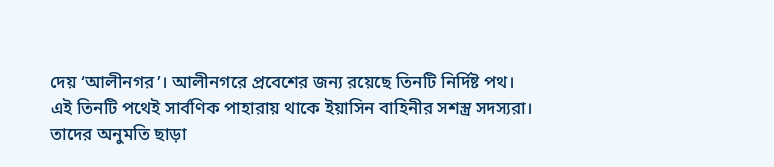দেয় ‘আলীনগর’। আলীনগরে প্রবেশের জন্য রয়েছে তিনটি নির্দিষ্ট পথ। এই তিনটি পথেই সার্বণিক পাহারায় থাকে ইয়াসিন বাহিনীর সশস্ত্র সদস্যরা। তাদের অনুমতি ছাড়া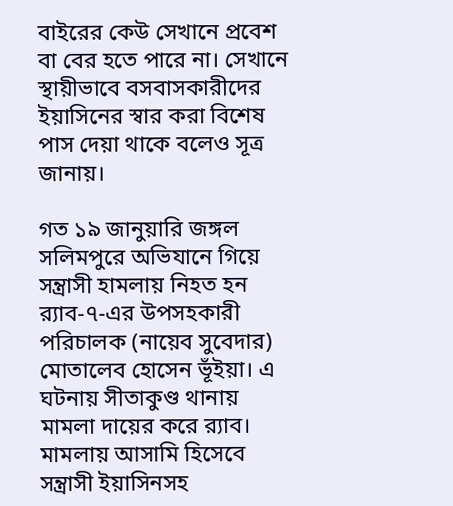বাইরের কেউ সেখানে প্রবেশ বা বের হতে পারে না। সেখানে স্থায়ীভাবে বসবাসকারীদের ইয়াসিনের স্বার করা বিশেষ পাস দেয়া থাকে বলেও সূত্র জানায়।

গত ১৯ জানুয়ারি জঙ্গল সলিমপুরে অভিযানে গিয়ে সন্ত্রাসী হামলায় নিহত হন র‌্যাব-৭-এর উপসহকারী পরিচালক (নায়েব সুবেদার) মোতালেব হোসেন ভূঁইয়া। এ ঘটনায় সীতাকুণ্ড থানায় মামলা দায়ের করে র‌্যাব। মামলায় আসামি হিসেবে সন্ত্রাসী ইয়াসিনসহ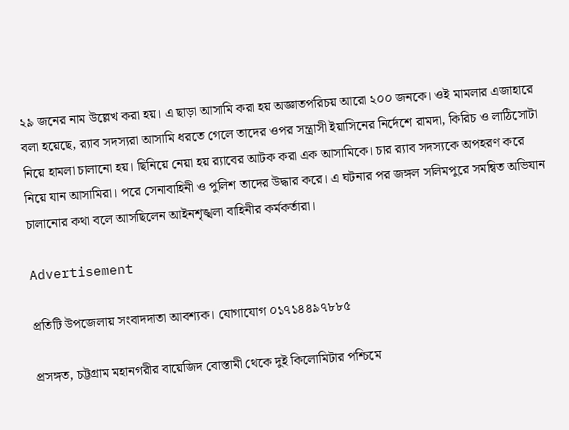২৯ জনের নাম উল্লেখ করা হয়। এ ছাড়া আসামি করা হয় অজ্ঞাতপরিচয় আরো ২০০ জনকে। ওই মামলার এজাহারে বলা হয়েছে, র‌্যাব সদস্যরা আসামি ধরতে গেলে তাদের ওপর সন্ত্রাসী ইয়াসিনের নির্দেশে রামদা, কিরিচ ও লাঠিসোটা নিয়ে হামলা চালানো হয়। ছিনিয়ে নেয়া হয় র‌্যাবের আটক করা এক আসামিকে। চার র‌্যাব সদস্যকে অপহরণ করে নিয়ে যান আসামিরা। পরে সেনাবাহিনী ও পুলিশ তাদের উদ্ধার করে। এ ঘটনার পর জঙ্গল সলিমপুরে সমন্বিত অভিযান চালানোর কথা বলে আসছিলেন আইনশৃঙ্খলা বাহিনীর কর্মকর্তারা।

Advertisement

প্রতিটি উপজেলায় সংবাদদাতা আবশ্যক। যোগাযোগ ০১৭১৪৪৯৭৮৮৫

প্রসঙ্গত, চট্টগ্রাম মহানগরীর বায়েজিদ বোস্তামী থেকে দুই কিলোমিটার পশ্চিমে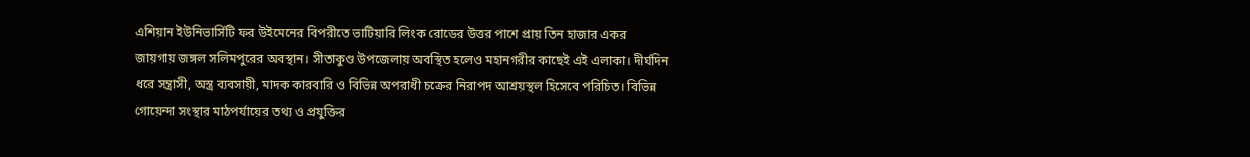এশিয়ান ইউনিভার্সিটি ফর উইমেনের বিপরীতে ভাটিয়ারি লিংক রোডের উত্তর পাশে প্রায় তিন হাজার একর জায়গায় জঙ্গল সলিমপুরের অবস্থান। সীতাকুণ্ড উপজেলায় অবস্থিত হলেও মহানগরীর কাছেই এই এলাকা। দীর্ঘদিন ধরে সন্ত্রাসী, অস্ত্র ব্যবসায়ী, মাদক কারবারি ও বিভিন্ন অপরাধী চক্রের নিরাপদ আশ্রয়স্থল হিসেবে পরিচিত। বিভিন্ন গোয়েন্দা সংস্থার মাঠপর্যায়ের তথ্য ও প্রযুক্তির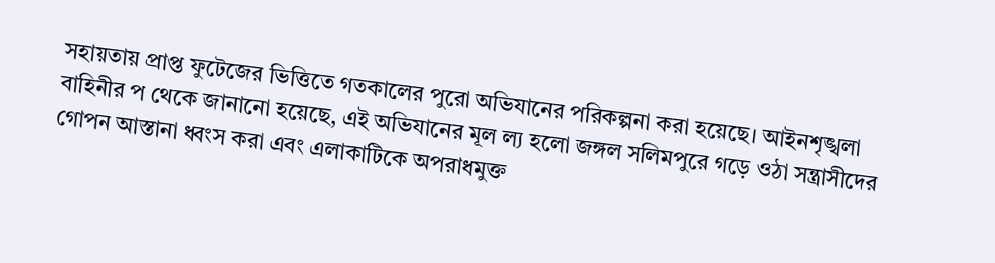সহায়তায় প্রাপ্ত ফুটেজের ভিত্তিতে গতকালের পুরো অভিযানের পরিকল্পনা করা হয়েছে। আইনশৃঙ্খলা বাহিনীর প থেকে জানানো হয়েছে, এই অভিযানের মূল ল্য হলো জঙ্গল সলিমপুরে গড়ে ওঠা সন্ত্রাসীদের গোপন আস্তানা ধ্বংস করা এবং এলাকাটিকে অপরাধমুক্ত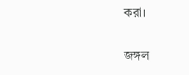করা।

জঙ্গল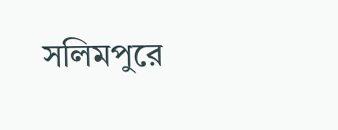সলিমপুরে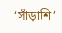‘সাঁড়াশি’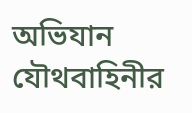অভিযান যৌথবাহিনীর